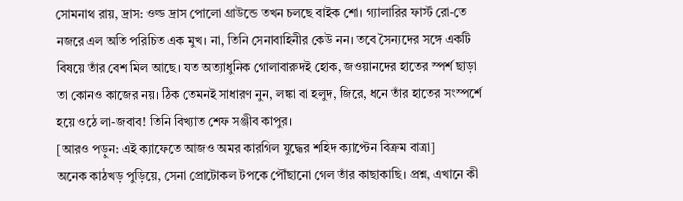সোমনাথ রায়, দ্রাস: ওল্ড দ্রাস পোলো গ্রাউন্ডে তখন চলছে বাইক শো। গ্যালারির ফার্স্ট রো-তে নজরে এল অতি পরিচিত এক মুখ। না, তিনি সেনাবাহিনীর কেউ নন। তবে সৈন্যদের সঙ্গে একটি বিষয়ে তাঁর বেশ মিল আছে। যত অত্যাধুনিক গোলাবারুদই হোক, জওয়ানদের হাতের স্পর্শ ছাড়া তা কোনও কাজের নয়। ঠিক তেমনই সাধারণ নুন, লঙ্কা বা হলুদ, জিরে, ধনে তাঁর হাতের সংস্পর্শে হয়ে ওঠে লা-জবাব! তিনি বিখ্যাত শেফ সঞ্জীব কাপুর।
[আরও পড়ুন: এই ক্যাফেতে আজও অমর কারগিল যুদ্ধের শহিদ ক্যাপ্টেন বিক্রম বাত্রা]
অনেক কাঠখড় পুড়িয়ে, সেনা প্রোটোকল টপকে পৌঁছানো গেল তাঁর কাছাকাছি। প্রশ্ন, এখানে কী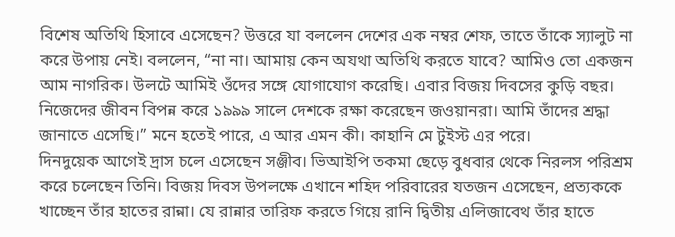বিশেষ অতিথি হিসাবে এসেছেন? উত্তরে যা বললেন দেশের এক নম্বর শেফ, তাতে তাঁকে স্যালুট না করে উপায় নেই। বললেন, “না না। আমায় কেন অযথা অতিথি করতে যাবে? আমিও তো একজন আম নাগরিক। উলটে আমিই ওঁদের সঙ্গে যোগাযোগ করেছি। এবার বিজয় দিবসের কুড়ি বছর। নিজেদের জীবন বিপন্ন করে ১৯৯৯ সালে দেশকে রক্ষা করেছেন জওয়ানরা। আমি তাঁদের শ্রদ্ধা জানাতে এসেছি।” মনে হতেই পারে, এ আর এমন কী। কাহানি মে টুইস্ট এর পরে।
দিনদুয়েক আগেই দ্রাস চলে এসেছেন সঞ্জীব। ভিআইপি তকমা ছেড়ে বুধবার থেকে নিরলস পরিশ্রম করে চলেছেন তিনি। বিজয় দিবস উপলক্ষে এখানে শহিদ পরিবারের যতজন এসেছেন, প্রত্যককে খাচ্ছেন তাঁর হাতের রান্না। যে রান্নার তারিফ করতে গিয়ে রানি দ্বিতীয় এলিজাবেথ তাঁর হাতে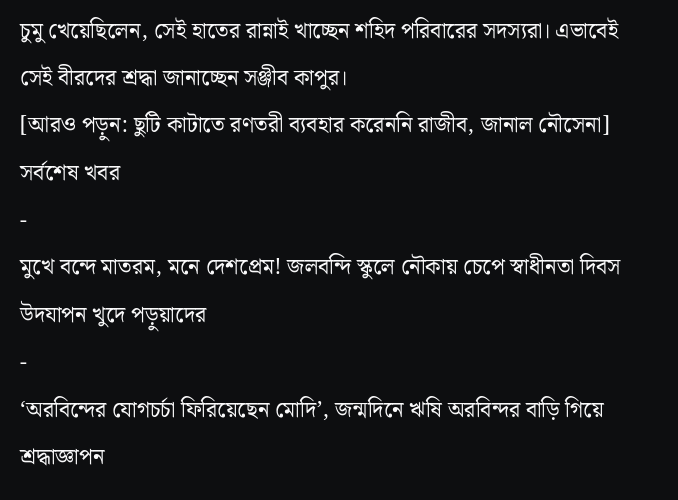চুমু খেয়েছিলেন, সেই হাতের রান্নাই খাচ্ছেন শহিদ পরিবারের সদস্যরা। এভাবেই সেই বীরদের শ্রদ্ধা জানাচ্ছেন সঞ্জীব কাপুর।
[আরও পড়ুন: ছুটি কাটাতে রণতরী ব্যবহার করেননি রাজীব, জানাল নৌসেনা]
সর্বশেষ খবর
-
মুখে বন্দে মাতরম, মনে দেশপ্রেম! জলবন্দি স্কুলে নৌকায় চেপে স্বাধীনতা দিবস উদযাপন খুদে পড়ুয়াদের
-
‘অরবিন্দের যোগচর্চা ফিরিয়েছেন মোদি’, জন্মদিনে ঋষি অরবিন্দর বাড়ি গিয়ে শ্রদ্ধাজ্ঞাপন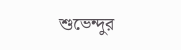শুভেন্দুর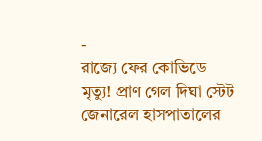-
রাজ্যে ফের কোভিডে মৃত্যু! প্রাণ গেল দিঘা স্টেট জেনারেল হাসপাতালের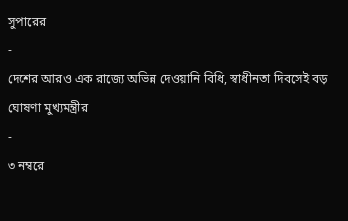সুপারের
-
দেশের আরও এক রাজ্যে অভিন্ন দেওয়ানি বিধি, স্বাধীনতা দিবসেই বড় ঘোষণা মুখ্যমন্ত্রীর
-
৩ নম্বরে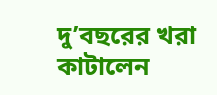দু’বছরের খরা কাটালেন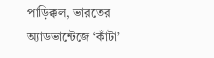পাড়িক্কল, ভারতের অ্যাডভান্টেজে ‘কাঁটা’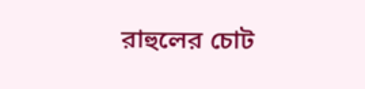রাহুলের চোট